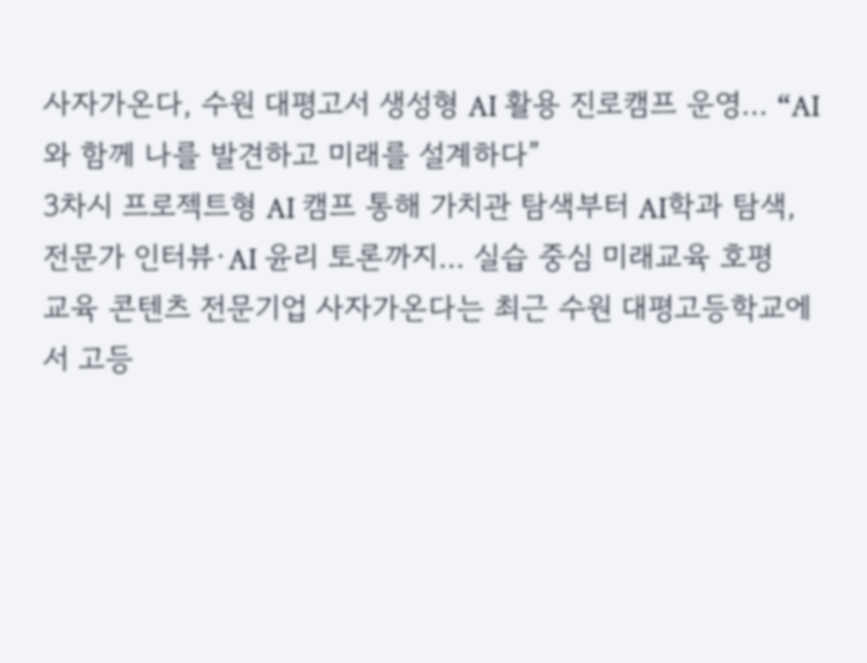사자가온다, 수원 대평고서 생성형 AI 활용 진로캠프 운영… “AI와 함께 나를 발견하고 미래를 설계하다”
3차시 프로젝트형 AI 캠프 통해 가치관 탐색부터 AI학과 탐색, 전문가 인터뷰·AI 윤리 토론까지… 실습 중심 미래교육 호평
교육 콘텐츠 전문기업 사자가온다는 최근 수원 대평고등학교에서 고등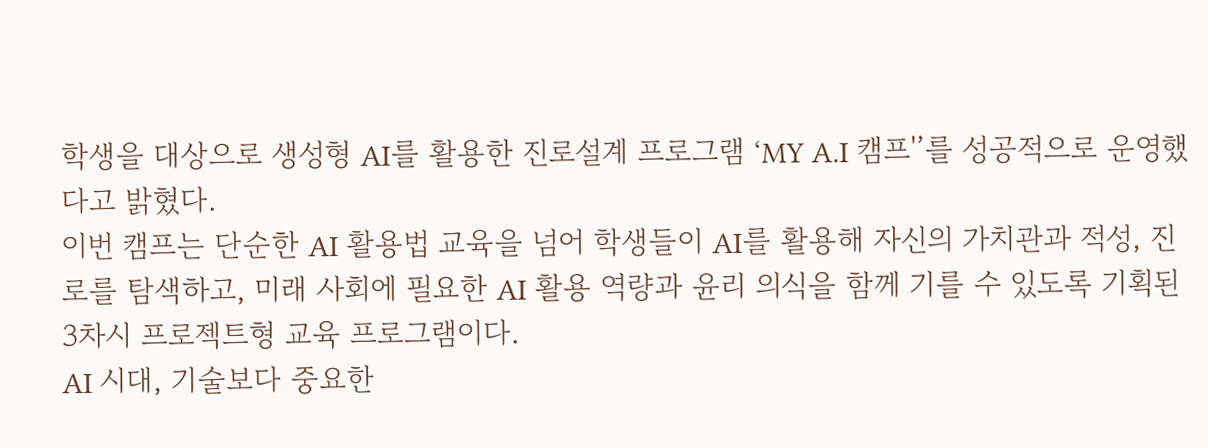학생을 대상으로 생성형 AI를 활용한 진로설계 프로그램 ‘MY A.I 캠프'’를 성공적으로 운영했다고 밝혔다.
이번 캠프는 단순한 AI 활용법 교육을 넘어 학생들이 AI를 활용해 자신의 가치관과 적성, 진로를 탐색하고, 미래 사회에 필요한 AI 활용 역량과 윤리 의식을 함께 기를 수 있도록 기획된 3차시 프로젝트형 교육 프로그램이다.
AI 시대, 기술보다 중요한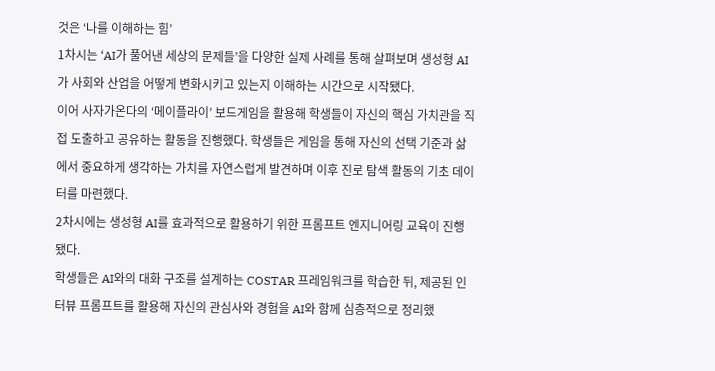것은 ‘나를 이해하는 힘’
1차시는 ‘AI가 풀어낸 세상의 문제들’을 다양한 실제 사례를 통해 살펴보며 생성형 AI가 사회와 산업을 어떻게 변화시키고 있는지 이해하는 시간으로 시작됐다.
이어 사자가온다의 ‘메이플라이’ 보드게임을 활용해 학생들이 자신의 핵심 가치관을 직접 도출하고 공유하는 활동을 진행했다. 학생들은 게임을 통해 자신의 선택 기준과 삶에서 중요하게 생각하는 가치를 자연스럽게 발견하며 이후 진로 탐색 활동의 기초 데이터를 마련했다.
2차시에는 생성형 AI를 효과적으로 활용하기 위한 프롬프트 엔지니어링 교육이 진행됐다.
학생들은 AI와의 대화 구조를 설계하는 COSTAR 프레임워크를 학습한 뒤, 제공된 인터뷰 프롬프트를 활용해 자신의 관심사와 경험을 AI와 함께 심층적으로 정리했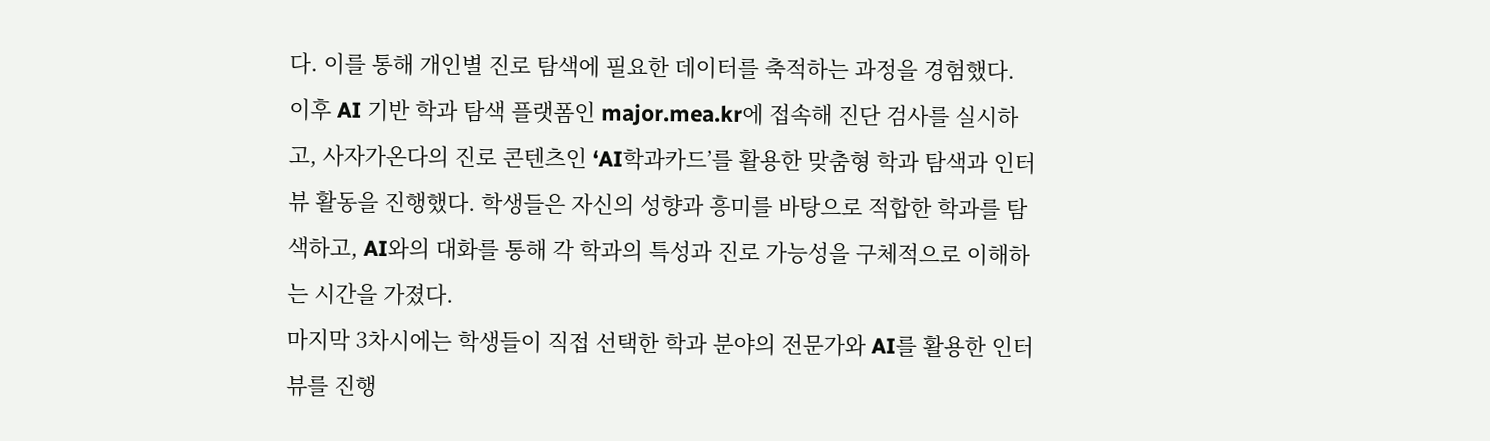다. 이를 통해 개인별 진로 탐색에 필요한 데이터를 축적하는 과정을 경험했다.
이후 AI 기반 학과 탐색 플랫폼인 major.mea.kr에 접속해 진단 검사를 실시하고, 사자가온다의 진로 콘텐츠인 ‘AI학과카드’를 활용한 맞춤형 학과 탐색과 인터뷰 활동을 진행했다. 학생들은 자신의 성향과 흥미를 바탕으로 적합한 학과를 탐색하고, AI와의 대화를 통해 각 학과의 특성과 진로 가능성을 구체적으로 이해하는 시간을 가졌다.
마지막 3차시에는 학생들이 직접 선택한 학과 분야의 전문가와 AI를 활용한 인터뷰를 진행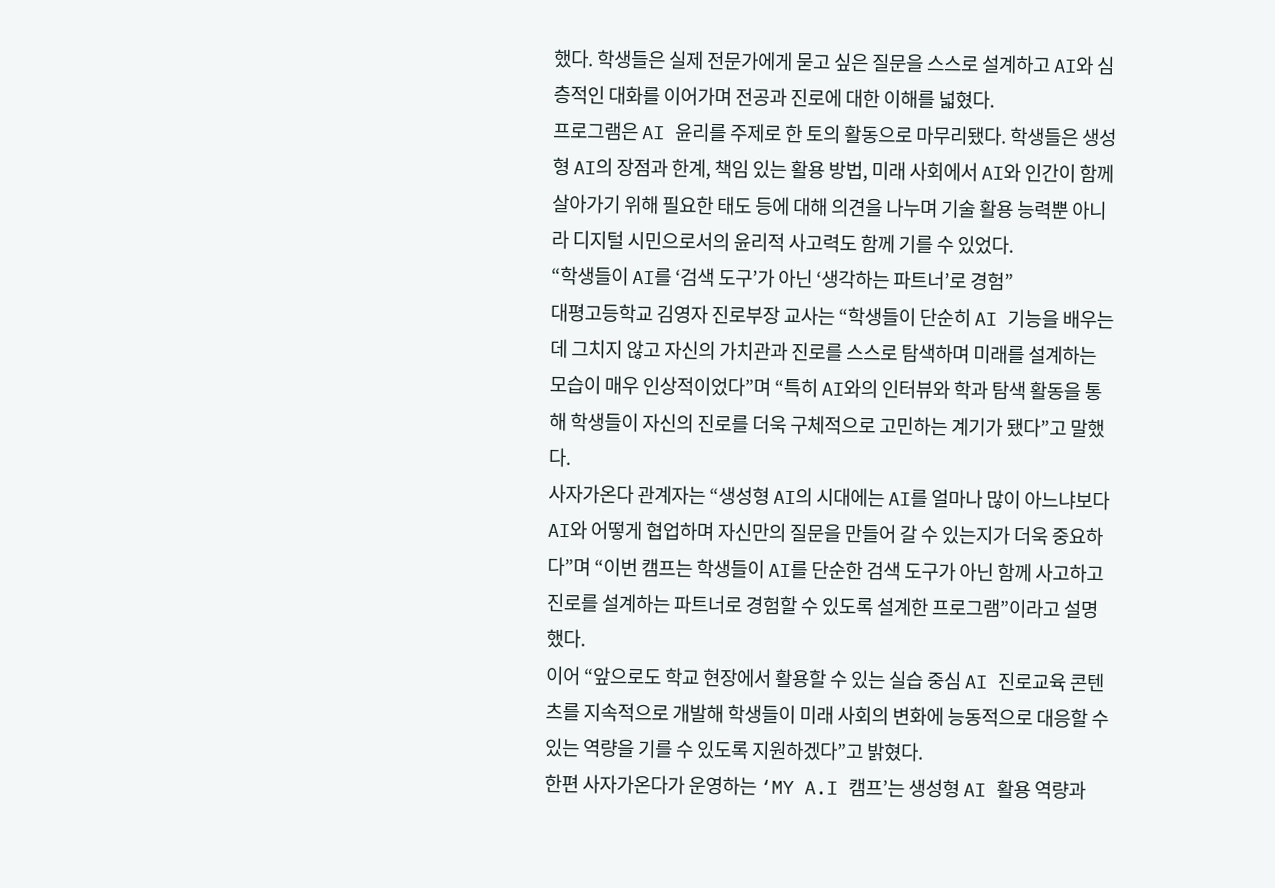했다. 학생들은 실제 전문가에게 묻고 싶은 질문을 스스로 설계하고 AI와 심층적인 대화를 이어가며 전공과 진로에 대한 이해를 넓혔다.
프로그램은 AI 윤리를 주제로 한 토의 활동으로 마무리됐다. 학생들은 생성형 AI의 장점과 한계, 책임 있는 활용 방법, 미래 사회에서 AI와 인간이 함께 살아가기 위해 필요한 태도 등에 대해 의견을 나누며 기술 활용 능력뿐 아니라 디지털 시민으로서의 윤리적 사고력도 함께 기를 수 있었다.
“학생들이 AI를 ‘검색 도구’가 아닌 ‘생각하는 파트너’로 경험”
대평고등학교 김영자 진로부장 교사는 “학생들이 단순히 AI 기능을 배우는 데 그치지 않고 자신의 가치관과 진로를 스스로 탐색하며 미래를 설계하는 모습이 매우 인상적이었다”며 “특히 AI와의 인터뷰와 학과 탐색 활동을 통해 학생들이 자신의 진로를 더욱 구체적으로 고민하는 계기가 됐다”고 말했다.
사자가온다 관계자는 “생성형 AI의 시대에는 AI를 얼마나 많이 아느냐보다 AI와 어떻게 협업하며 자신만의 질문을 만들어 갈 수 있는지가 더욱 중요하다”며 “이번 캠프는 학생들이 AI를 단순한 검색 도구가 아닌 함께 사고하고 진로를 설계하는 파트너로 경험할 수 있도록 설계한 프로그램”이라고 설명했다.
이어 “앞으로도 학교 현장에서 활용할 수 있는 실습 중심 AI 진로교육 콘텐츠를 지속적으로 개발해 학생들이 미래 사회의 변화에 능동적으로 대응할 수 있는 역량을 기를 수 있도록 지원하겠다”고 밝혔다.
한편 사자가온다가 운영하는 ‘MY A.I 캠프’는 생성형 AI 활용 역량과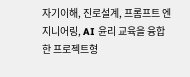자기이해, 진로설계, 프롬프트 엔지니어링, AI 윤리 교육을 융합한 프로젝트형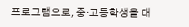프로그램으로, 중·고등학생을 대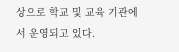상으로 학교 및 교육 기관에서 운영되고 있다.